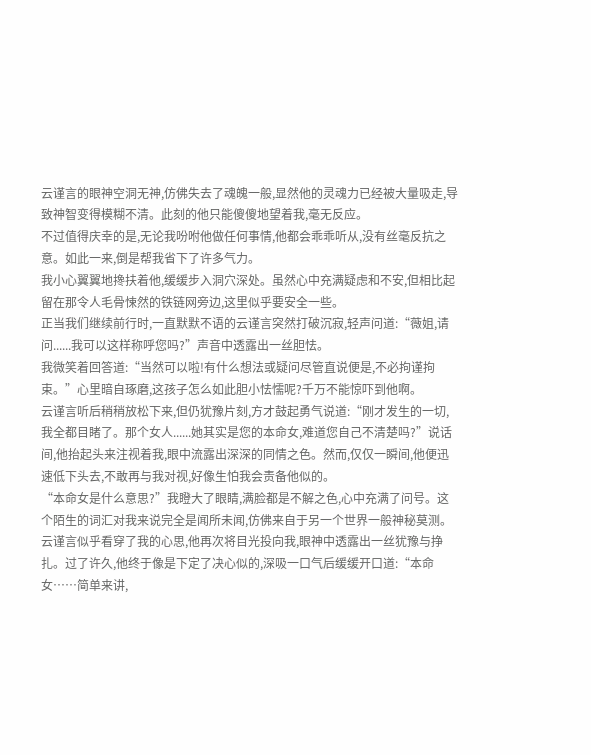云谨言的眼神空洞无神,仿佛失去了魂魄一般,显然他的灵魂力已经被大量吸走,导致神智变得模糊不清。此刻的他只能傻傻地望着我,毫无反应。
不过值得庆幸的是,无论我吩咐他做任何事情,他都会乖乖听从,没有丝毫反抗之意。如此一来,倒是帮我省下了许多气力。
我小心翼翼地搀扶着他,缓缓步入洞穴深处。虽然心中充满疑虑和不安,但相比起留在那令人毛骨悚然的铁链网旁边,这里似乎要安全一些。
正当我们继续前行时,一直默默不语的云谨言突然打破沉寂,轻声问道:“薇姐,请问......我可以这样称呼您吗?”声音中透露出一丝胆怯。
我微笑着回答道:“当然可以啦!有什么想法或疑问尽管直说便是,不必拘谨拘束。”心里暗自琢磨,这孩子怎么如此胆小怯懦呢?千万不能惊吓到他啊。
云谨言听后稍稍放松下来,但仍犹豫片刻,方才鼓起勇气说道:“刚才发生的一切,我全都目睹了。那个女人......她其实是您的本命女,难道您自己不清楚吗?”说话间,他抬起头来注视着我,眼中流露出深深的同情之色。然而,仅仅一瞬间,他便迅速低下头去,不敢再与我对视,好像生怕我会责备他似的。
“本命女是什么意思?”我瞪大了眼睛,满脸都是不解之色,心中充满了问号。这个陌生的词汇对我来说完全是闻所未闻,仿佛来自于另一个世界一般神秘莫测。
云谨言似乎看穿了我的心思,他再次将目光投向我,眼神中透露出一丝犹豫与挣扎。过了许久,他终于像是下定了决心似的,深吸一口气后缓缓开口道:“本命女……简单来讲,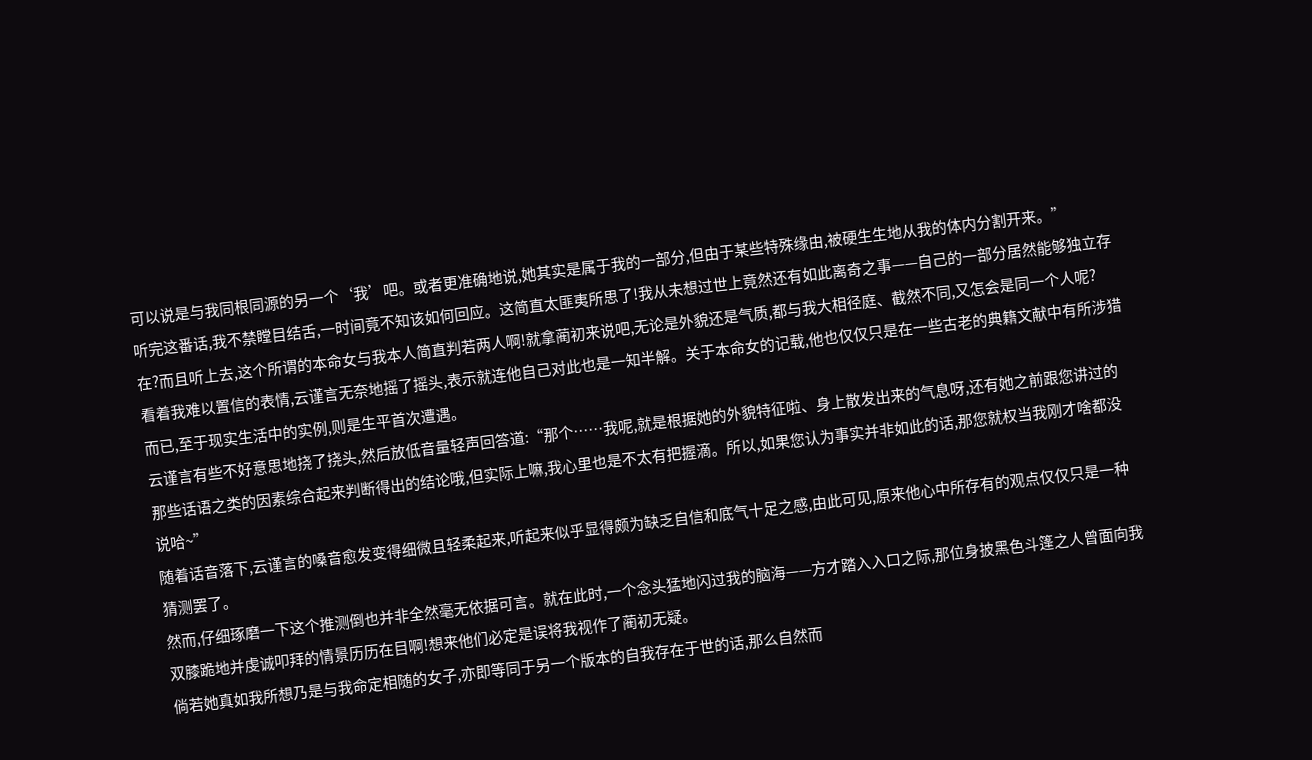可以说是与我同根同源的另一个‘我’吧。或者更准确地说,她其实是属于我的一部分,但由于某些特殊缘由,被硬生生地从我的体内分割开来。”
听完这番话,我不禁瞠目结舌,一时间竟不知该如何回应。这简直太匪夷所思了!我从未想过世上竟然还有如此离奇之事——自己的一部分居然能够独立存在?而且听上去,这个所谓的本命女与我本人简直判若两人啊!就拿蔺初来说吧,无论是外貌还是气质,都与我大相径庭、截然不同,又怎会是同一个人呢?
看着我难以置信的表情,云谨言无奈地摇了摇头,表示就连他自己对此也是一知半解。关于本命女的记载,他也仅仅只是在一些古老的典籍文献中有所涉猎而已,至于现实生活中的实例,则是生平首次遭遇。
云谨言有些不好意思地挠了挠头,然后放低音量轻声回答道:“那个……我呢,就是根据她的外貌特征啦、身上散发出来的气息呀,还有她之前跟您讲过的那些话语之类的因素综合起来判断得出的结论哦,但实际上嘛,我心里也是不太有把握滴。所以,如果您认为事实并非如此的话,那您就权当我刚才啥都没说哈~”
随着话音落下,云谨言的嗓音愈发变得细微且轻柔起来,听起来似乎显得颇为缺乏自信和底气十足之感,由此可见,原来他心中所存有的观点仅仅只是一种猜测罢了。
然而,仔细琢磨一下这个推测倒也并非全然毫无依据可言。就在此时,一个念头猛地闪过我的脑海——方才踏入入口之际,那位身披黑色斗篷之人曾面向我双膝跪地并虔诚叩拜的情景历历在目啊!想来他们必定是误将我视作了蔺初无疑。
倘若她真如我所想乃是与我命定相随的女子,亦即等同于另一个版本的自我存在于世的话,那么自然而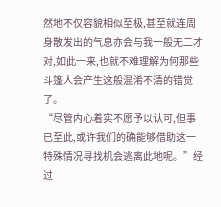然地不仅容貌相似至极,甚至就连周身散发出的气息亦会与我一般无二才对,如此一来,也就不难理解为何那些斗篷人会产生这般混淆不清的错觉了。
“尽管内心着实不愿予以认可,但事已至此,或许我们的确能够借助这一特殊情况寻找机会逃离此地呢。”经过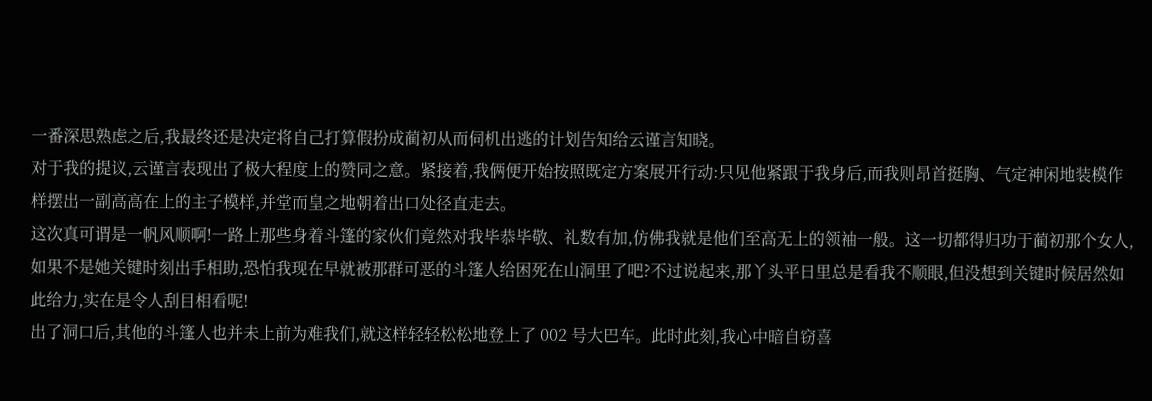一番深思熟虑之后,我最终还是决定将自己打算假扮成蔺初从而伺机出逃的计划告知给云谨言知晓。
对于我的提议,云谨言表现出了极大程度上的赞同之意。紧接着,我俩便开始按照既定方案展开行动:只见他紧跟于我身后,而我则昂首挺胸、气定神闲地装模作样摆出一副高高在上的主子模样,并堂而皇之地朝着出口处径直走去。
这次真可谓是一帆风顺啊!一路上那些身着斗篷的家伙们竟然对我毕恭毕敬、礼数有加,仿佛我就是他们至高无上的领袖一般。这一切都得归功于蔺初那个女人,如果不是她关键时刻出手相助,恐怕我现在早就被那群可恶的斗篷人给困死在山洞里了吧?不过说起来,那丫头平日里总是看我不顺眼,但没想到关键时候居然如此给力,实在是令人刮目相看呢!
出了洞口后,其他的斗篷人也并未上前为难我们,就这样轻轻松松地登上了 002 号大巴车。此时此刻,我心中暗自窃喜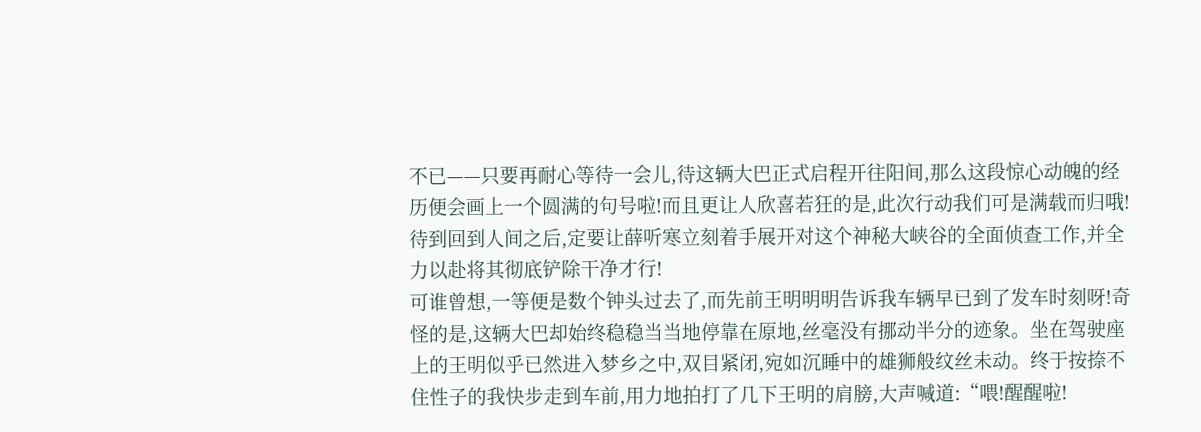不已——只要再耐心等待一会儿,待这辆大巴正式启程开往阳间,那么这段惊心动魄的经历便会画上一个圆满的句号啦!而且更让人欣喜若狂的是,此次行动我们可是满载而归哦!待到回到人间之后,定要让薛听寒立刻着手展开对这个神秘大峡谷的全面侦查工作,并全力以赴将其彻底铲除干净才行!
可谁曾想,一等便是数个钟头过去了,而先前王明明明告诉我车辆早已到了发车时刻呀!奇怪的是,这辆大巴却始终稳稳当当地停靠在原地,丝毫没有挪动半分的迹象。坐在驾驶座上的王明似乎已然进入梦乡之中,双目紧闭,宛如沉睡中的雄狮般纹丝未动。终于按捺不住性子的我快步走到车前,用力地拍打了几下王明的肩膀,大声喊道:“喂!醒醒啦!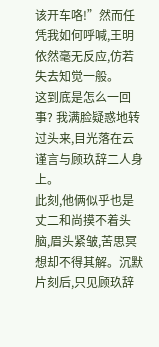该开车咯!”然而任凭我如何呼喊,王明依然毫无反应,仿若失去知觉一般。
这到底是怎么一回事? 我满脸疑惑地转过头来,目光落在云谨言与顾玖辞二人身上。
此刻,他俩似乎也是丈二和尚摸不着头脑,眉头紧皱,苦思冥想却不得其解。沉默片刻后,只见顾玖辞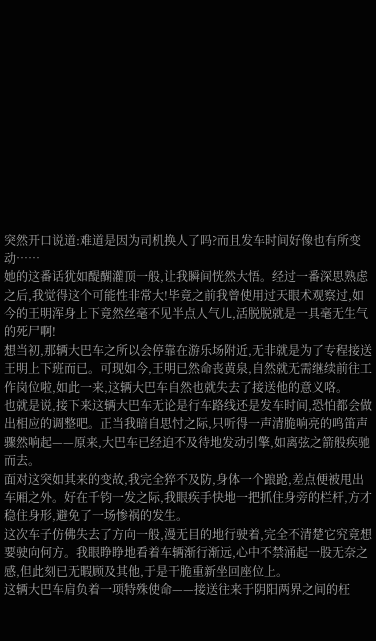突然开口说道:难道是因为司机换人了吗?而且发车时间好像也有所变动……
她的这番话犹如醍醐灌顶一般,让我瞬间恍然大悟。经过一番深思熟虑之后,我觉得这个可能性非常大!毕竟之前我曾使用过天眼术观察过,如今的王明浑身上下竟然丝毫不见半点人气儿,活脱脱就是一具毫无生气的死尸啊!
想当初,那辆大巴车之所以会停靠在游乐场附近,无非就是为了专程接送王明上下班而已。可现如今,王明已然命丧黄泉,自然就无需继续前往工作岗位啦,如此一来,这辆大巴车自然也就失去了接送他的意义咯。
也就是说,接下来这辆大巴车无论是行车路线还是发车时间,恐怕都会做出相应的调整吧。正当我暗自思忖之际,只听得一声清脆响亮的鸣笛声骤然响起——原来,大巴车已经迫不及待地发动引擎,如离弦之箭般疾驰而去。
面对这突如其来的变故,我完全猝不及防,身体一个踉跄,差点便被甩出车厢之外。好在千钧一发之际,我眼疾手快地一把抓住身旁的栏杆,方才稳住身形,避免了一场惨祸的发生。
这次车子仿佛失去了方向一般,漫无目的地行驶着,完全不清楚它究竟想要驶向何方。我眼睁睁地看着车辆渐行渐远,心中不禁涌起一股无奈之感,但此刻已无暇顾及其他,于是干脆重新坐回座位上。
这辆大巴车肩负着一项特殊使命——接送往来于阴阳两界之间的枉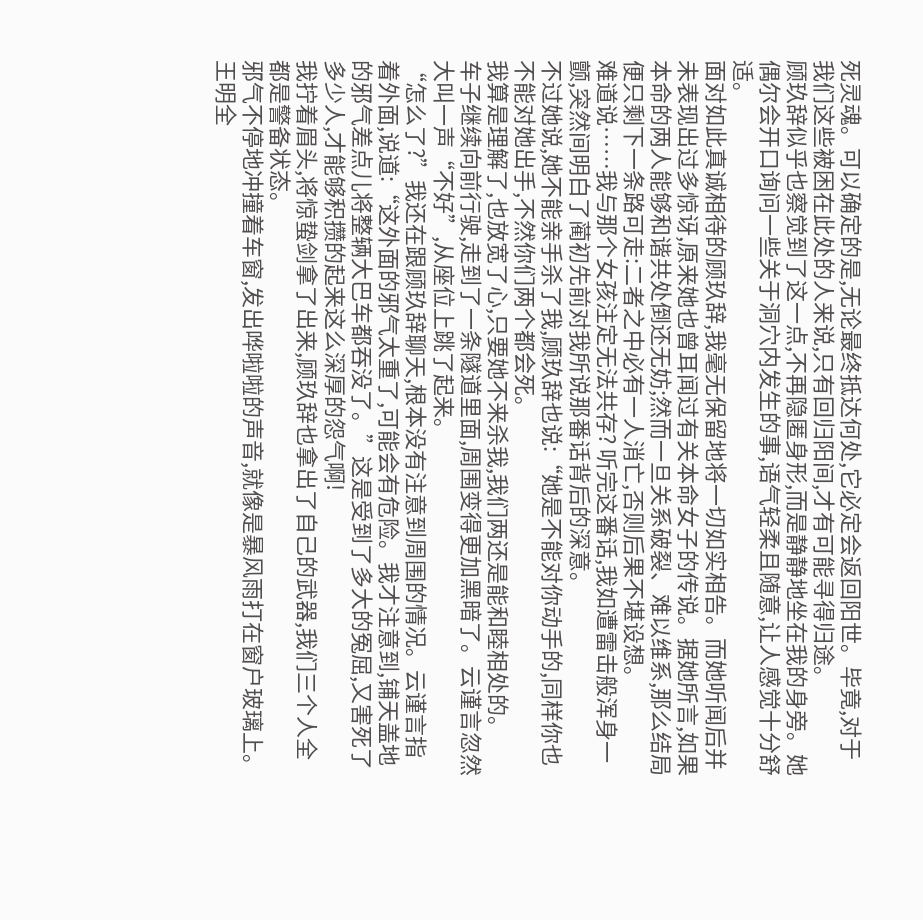死灵魂。可以确定的是,无论最终抵达何处,它必定会返回阳世。毕竟,对于我们这些被困在此处的人来说,只有回归阳间,才有可能寻得归途。
顾玖辞似乎也察觉到了这一点,不再隐匿身形,而是静静地坐在我的身旁。她偶尔会开口询问一些关于洞穴内发生的事,语气轻柔且随意,让人感觉十分舒适。
面对如此真诚相待的顾玖辞,我毫无保留地将一切如实相告。而她听闻后并未表现出过多惊讶,原来她也曾耳闻过有关本命女子的传说。据她所言,如果本命的两人能够和谐共处倒还无妨;然而一旦关系破裂、难以维系,那么结局便只剩下一条路可走:二者之中必有一人消亡,否则后果不堪设想。
难道说……我与那个女孩注定无法共存? 听完这番话,我如遭雷击般浑身一颤,突然间明白了蔺初先前对我所说那番话背后的深意。
不过她说,她不能亲手杀了我,顾玖辞也说:“她是不能对你动手的,同样你也不能对她出手,不然你们两个都会死。
我算是理解了,也放宽了心,只要她不来杀我,我们两还是能和睦相处的。
车子继续向前行驶,走到了一条隧道里面,周围变得更加黑暗了。云谨言忽然大叫一声“不好”,从座位上跳了起来。
“怎么了?”我还在跟顾玖辞聊天,根本没有注意到周围的情况。云谨言指着外面,说道:“这外面的邪气太重了,可能会有危险。我才注意到,铺天盖地的邪气差点儿将整辆大巴车都吞没了。”这是受到了多大的冤屈,又害死了多少人,才能够积攒的起来这么深厚的怨气啊!
我拧着眉头,将惊蛰剑拿了出来,顾玖辞也拿出了自己的武器,我们三个人全都是警备状态。
邪气不停地冲撞着车窗,发出哗啦啦的声音,就像是暴风雨打在窗户玻璃上。
王明全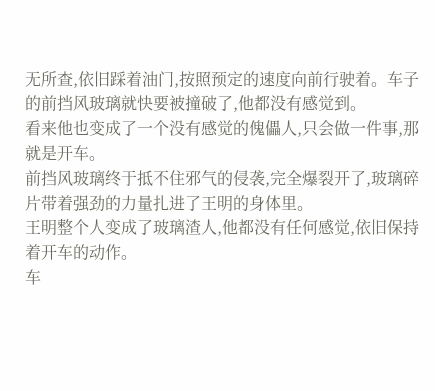无所查,依旧踩着油门,按照预定的速度向前行驶着。车子的前挡风玻璃就快要被撞破了,他都没有感觉到。
看来他也变成了一个没有感觉的傀儡人,只会做一件事,那就是开车。
前挡风玻璃终于抵不住邪气的侵袭,完全爆裂开了,玻璃碎片带着强劲的力量扎进了王明的身体里。
王明整个人变成了玻璃渣人,他都没有任何感觉,依旧保持着开车的动作。
车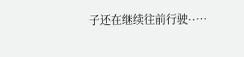子还在继续往前行驶··…